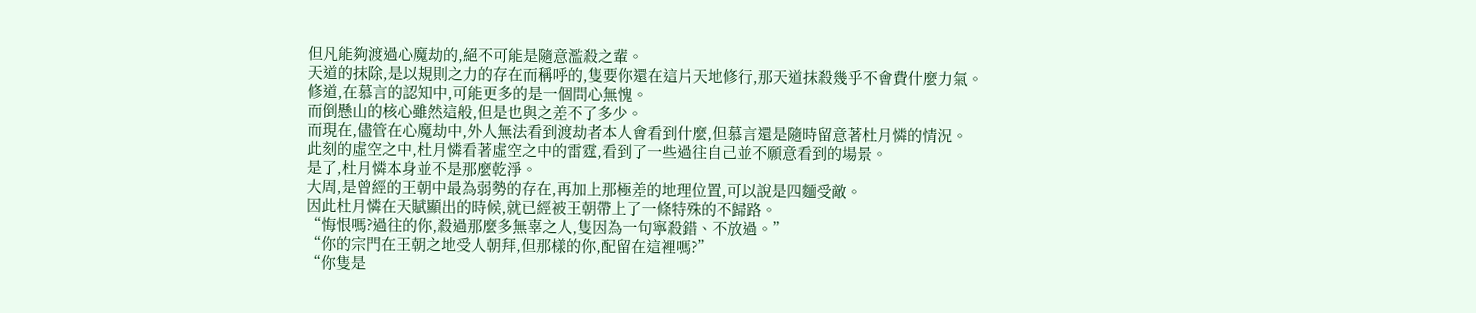但凡能夠渡過心魔劫的,絕不可能是隨意濫殺之輩。
天道的抹除,是以規則之力的存在而稱呼的,隻要你還在這片天地修行,那天道抹殺幾乎不會費什麼力氣。
修道,在慕言的認知中,可能更多的是一個問心無愧。
而倒懸山的核心雖然這般,但是也與之差不了多少。
而現在,儘管在心魔劫中,外人無法看到渡劫者本人會看到什麼,但慕言還是隨時留意著杜月憐的情況。
此刻的虛空之中,杜月憐看著虛空之中的雷霆,看到了一些過往自己並不願意看到的場景。
是了,杜月憐本身並不是那麼乾淨。
大周,是曾經的王朝中最為弱勢的存在,再加上那極差的地理位置,可以說是四麵受敵。
因此杜月憐在天賦顯出的時候,就已經被王朝帶上了一條特殊的不歸路。
“悔恨嗎?過往的你,殺過那麼多無辜之人,隻因為一句寧殺錯、不放過。”
“你的宗門在王朝之地受人朝拜,但那樣的你,配留在這裡嗎?”
“你隻是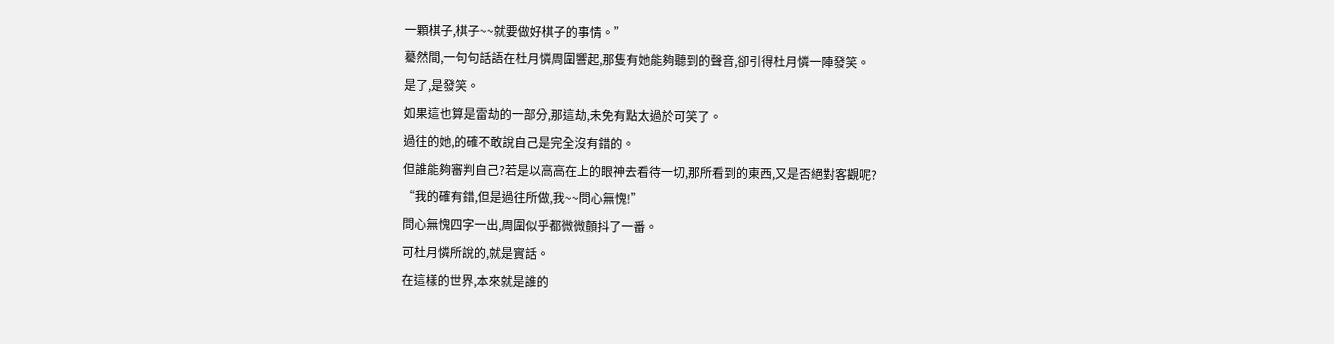一顆棋子,棋子~~就要做好棋子的事情。”
驀然間,一句句話語在杜月憐周圍響起,那隻有她能夠聽到的聲音,卻引得杜月憐一陣發笑。
是了,是發笑。
如果這也算是雷劫的一部分,那這劫,未免有點太過於可笑了。
過往的她,的確不敢說自己是完全沒有錯的。
但誰能夠審判自己?若是以高高在上的眼神去看待一切,那所看到的東西,又是否絕對客觀呢?
“我的確有錯,但是過往所做,我~~問心無愧!”
問心無愧四字一出,周圍似乎都微微顫抖了一番。
可杜月憐所說的,就是實話。
在這樣的世界,本來就是誰的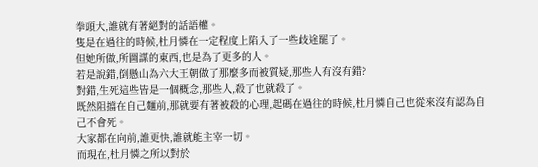拳頭大,誰就有著絕對的話語權。
隻是在過往的時候,杜月憐在一定程度上陷入了一些歧途罷了。
但她所做,所圖謀的東西,也是為了更多的人。
若是說錯,倒懸山為六大王朝做了那麼多而被質疑,那些人有沒有錯?
對錯,生死這些皆是一個概念,那些人,殺了也就殺了。
既然阻擋在自己麵前,那就要有著被殺的心理,起碼在過往的時候,杜月憐自己也從來沒有認為自己不會死。
大家都在向前,誰更快,誰就能主宰一切。
而現在,杜月憐之所以對於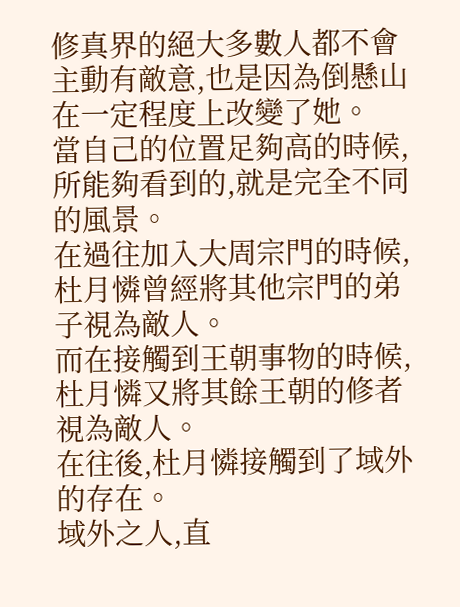修真界的絕大多數人都不會主動有敵意,也是因為倒懸山在一定程度上改變了她。
當自己的位置足夠高的時候,所能夠看到的,就是完全不同的風景。
在過往加入大周宗門的時候,杜月憐曾經將其他宗門的弟子視為敵人。
而在接觸到王朝事物的時候,杜月憐又將其餘王朝的修者視為敵人。
在往後,杜月憐接觸到了域外的存在。
域外之人,直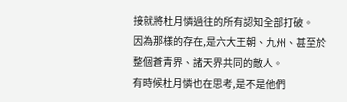接就將杜月憐過往的所有認知全部打破。
因為那樣的存在,是六大王朝、九州、甚至於整個蒼青界、諸天界共同的敵人。
有時候杜月憐也在思考,是不是他們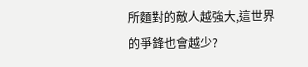所麵對的敵人越強大,這世界的爭鋒也會越少?